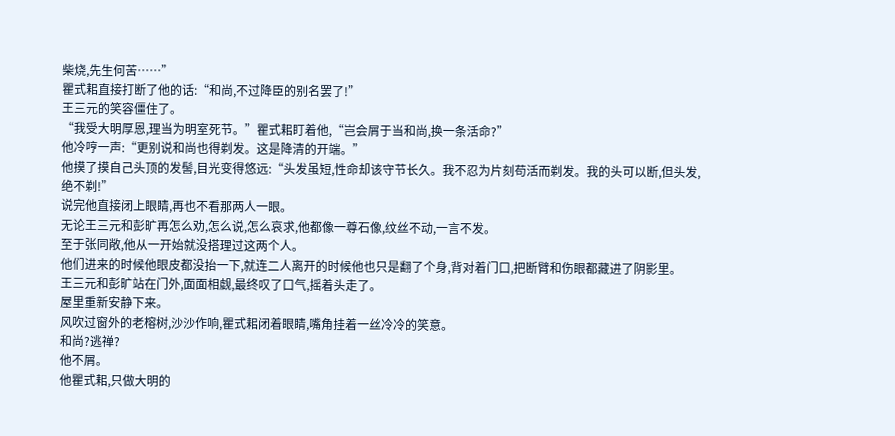柴烧,先生何苦……”
瞿式耜直接打断了他的话:“和尚,不过降臣的别名罢了!”
王三元的笑容僵住了。
“我受大明厚恩,理当为明室死节。”瞿式耜盯着他,“岂会屑于当和尚,换一条活命?”
他冷哼一声:“更别说和尚也得剃发。这是降清的开端。”
他摸了摸自己头顶的发髻,目光变得悠远:“头发虽短,性命却该守节长久。我不忍为片刻苟活而剃发。我的头可以断,但头发,绝不剃!”
说完他直接闭上眼睛,再也不看那两人一眼。
无论王三元和彭旷再怎么劝,怎么说,怎么哀求,他都像一尊石像,纹丝不动,一言不发。
至于张同敞,他从一开始就没搭理过这两个人。
他们进来的时候他眼皮都没抬一下,就连二人离开的时候他也只是翻了个身,背对着门口,把断臂和伤眼都藏进了阴影里。
王三元和彭旷站在门外,面面相觑,最终叹了口气,摇着头走了。
屋里重新安静下来。
风吹过窗外的老榕树,沙沙作响,瞿式耜闭着眼睛,嘴角挂着一丝冷冷的笑意。
和尚?逃禅?
他不屑。
他瞿式耜,只做大明的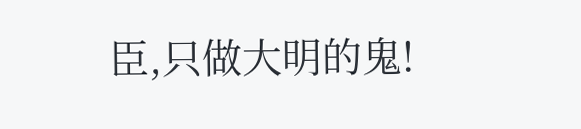臣,只做大明的鬼!